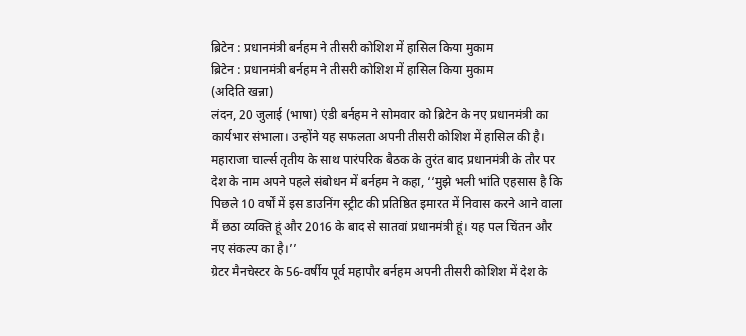ब्रिटेन : प्रधानमंत्री बर्नहम ने तीसरी कोशिश में हासिल किया मुकाम
ब्रिटेन : प्रधानमंत्री बर्नहम ने तीसरी कोशिश में हासिल किया मुकाम
(अदिति खन्ना)
लंदन, 20 जुलाई (भाषा) एंडी बर्नहम ने सोमवार को ब्रिटेन के नए प्रधानमंत्री का कार्यभार संभाला। उन्होंने यह सफलता अपनी तीसरी कोशिश में हासिल की है।
महाराजा चार्ल्स तृतीय के साथ पारंपरिक बैठक के तुरंत बाद प्रधानमंत्री के तौर पर देश के नाम अपने पहले संबोधन में बर्नहम ने कहा, ‘‘मुझे भली भांति एहसास है कि पिछले 10 वर्षों में इस डाउनिंग स्ट्रीट की प्रतिष्ठित इमारत में निवास करने आने वाला मैं छठा व्यक्ति हूं और 2016 के बाद से सातवां प्रधानमंत्री हूं। यह पल चिंतन और नए संकल्प का है।’’
ग्रेटर मैनचेस्टर के 56-वर्षीय पूर्व महापौर बर्नहम अपनी तीसरी कोशिश में देश के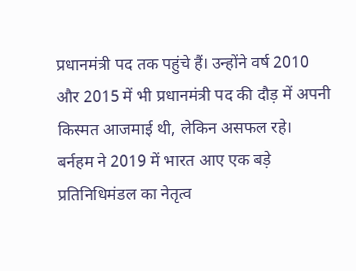प्रधानमंत्री पद तक पहुंचे हैं। उन्होंने वर्ष 2010 और 2015 में भी प्रधानमंत्री पद की दौड़ में अपनी किस्मत आजमाई थी, लेकिन असफल रहे।
बर्नहम ने 2019 में भारत आए एक बड़े प्रतिनिधिमंडल का नेतृत्व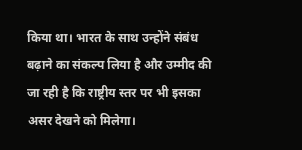किया था। भारत के साथ उन्होंने संबंध बढ़ाने का संकल्प लिया है और उम्मीद की जा रही है कि राष्ट्रीय स्तर पर भी इसका असर देखने को मिलेगा।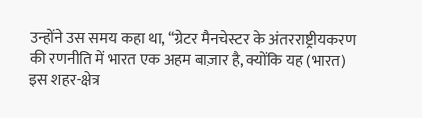उन्होंने उस समय कहा था, ‘‘ग्रेटर मैनचेस्टर के अंतरराष्ट्रीयकरण की रणनीति में भारत एक अहम बाज़ार है, क्योंकि यह (भारत) इस शहर-क्षेत्र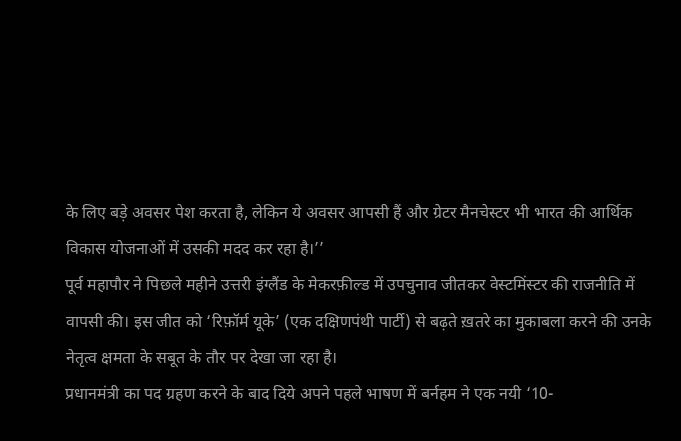के लिए बड़े अवसर पेश करता है, लेकिन ये अवसर आपसी हैं और ग्रेटर मैनचेस्टर भी भारत की आर्थिक विकास योजनाओं में उसकी मदद कर रहा है।’’
पूर्व महापौर ने पिछले महीने उत्तरी इंग्लैंड के मेकरफ़ील्ड में उपचुनाव जीतकर वेस्टमिंस्टर की राजनीति में वापसी की। इस जीत को ‘रिफ़ॉर्म यूके’ (एक दक्षिणपंथी पार्टी) से बढ़ते ख़तरे का मुकाबला करने की उनके नेतृत्व क्षमता के सबूत के तौर पर देखा जा रहा है।
प्रधानमंत्री का पद ग्रहण करने के बाद दिये अपने पहले भाषण में बर्नहम ने एक नयी ‘10-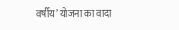वर्षीय’ योजना का वादा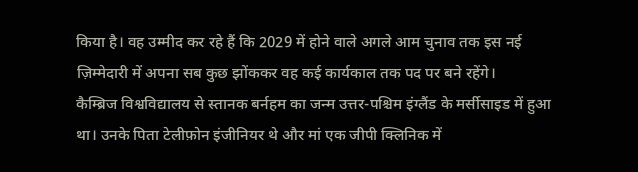किया है। वह उम्मीद कर रहे हैं कि 2029 में होने वाले अगले आम चुनाव तक इस नई ज़िम्मेदारी में अपना सब कुछ झोंककर वह कई कार्यकाल तक पद पर बने रहेंगे।
कैम्ब्रिज विश्वविद्यालय से स्तानक बर्नहम का जन्म उत्तर-पश्चिम इंग्लैंड के मर्सीसाइड में हुआ था। उनके पिता टेलीफ़ोन इंजीनियर थे और मां एक जीपी क्लिनिक में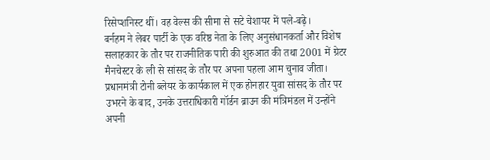रिसेप्शनिस्ट थीं। वह वेल्स की सीमा से सटे चेशायर में पले-बढ़े।
बर्नहम ने लेबर पार्टी के एक वरिष्ठ नेता के लिए अनुसंधानकर्ता और विशेष सलाहकार के तौर पर राजनीतिक पारी की शुरुआत की तथा 2001 में ग्रेटर मैनचेस्टर के ली से सांसद के तौर पर अपना पहला आम चुनाव जीता।
प्रधानमंत्री टोनी ब्लेयर के कार्यकाल में एक होनहार युवा सांसद के तौर पर उभरने के बाद, उनके उत्तराधिकारी गॉर्डन ब्राउन की मंत्रिमंडल में उन्होंने अपनी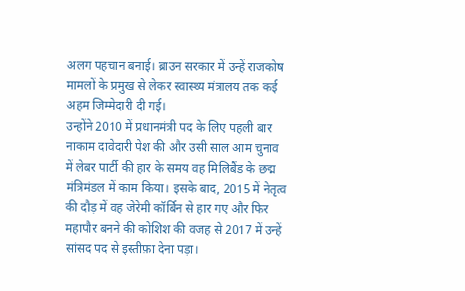अलग पहचान बनाई। ब्राउन सरकार में उन्हें राजकोष मामलों के प्रमुख से लेकर स्वास्थ्य मंत्रालय तक कई अहम जिम्मेदारी दी गई।
उन्होंने 2010 में प्रधानमंत्री पद के लिए पहली बार नाकाम दावेदारी पेश की और उसी साल आम चुनाव में लेबर पार्टी की हार के समय वह मिलिबैंड के छद्म मंत्रिमंडल में काम किया। इसके बाद, 2015 में नेतृत्व की दौड़ में वह जेरेमी कॉर्बिन से हार गए और फिर महापौर बनने की कोशिश की वजह से 2017 में उन्हें सांसद पद से इस्तीफ़ा देना पड़ा।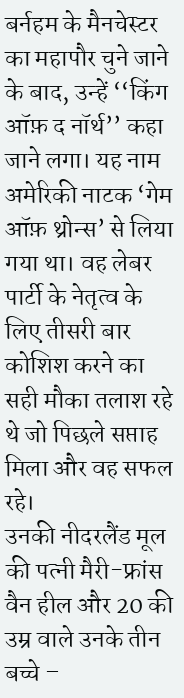बर्नहम के मैनचेस्टर का महापौर चुने जाने के बाद, उन्हें ‘‘किंग ऑफ़ द नॉर्थ’’ कहा जाने लगा। यह नाम अमेरिकी नाटक ‘गेम ऑफ़ थ्रोन्स’ से लिया गया था। वह लेबर पार्टी के नेतृत्व के लिए तीसरी बार कोशिश करने का सही मौका तलाश रहे थे जो पिछले सप्ताह मिला और वह सफल रहे।
उनकी नीदरलैंड मूल की पत्नी मैरी-फ्रांस वैन हील और 20 की उम्र वाले उनके तीन बच्चे –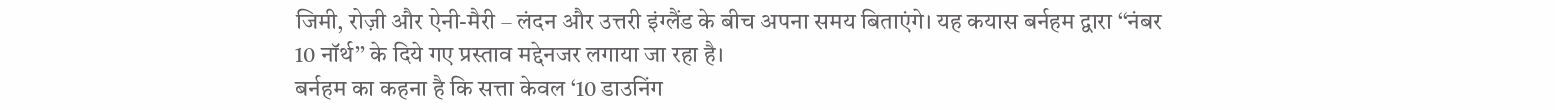जिमी, रोज़ी और ऐनी-मैरी – लंदन और उत्तरी इंग्लैंड के बीच अपना समय बिताएंगे। यह कयास बर्नहम द्वारा ‘‘नंबर 10 नॉर्थ’’ के दिये गए प्रस्ताव मद्देनजर लगाया जा रहा है।
बर्नहम का कहना है कि सत्ता केवल ‘10 डाउनिंग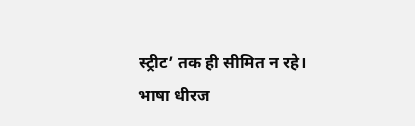स्ट्रीट’ तक ही सीमित न रहे।
भाषा धीरज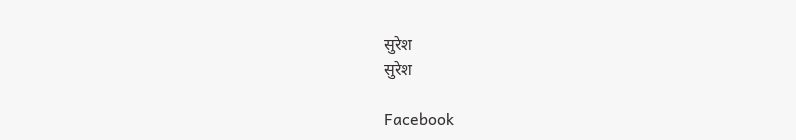सुरेश
सुरेश

Facebook